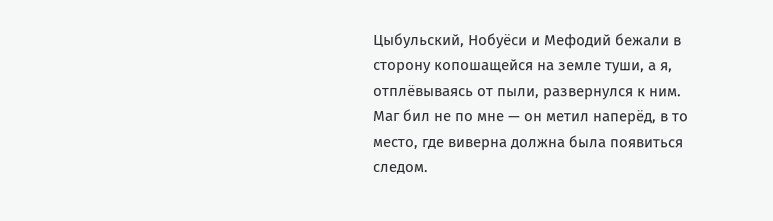Цыбульский, Нобуёси и Мефодий бежали в сторону копошащейся на земле туши, а я, отплёвываясь от пыли, развернулся к ним. Маг бил не по мне — он метил наперёд, в то место, где виверна должна была появиться следом.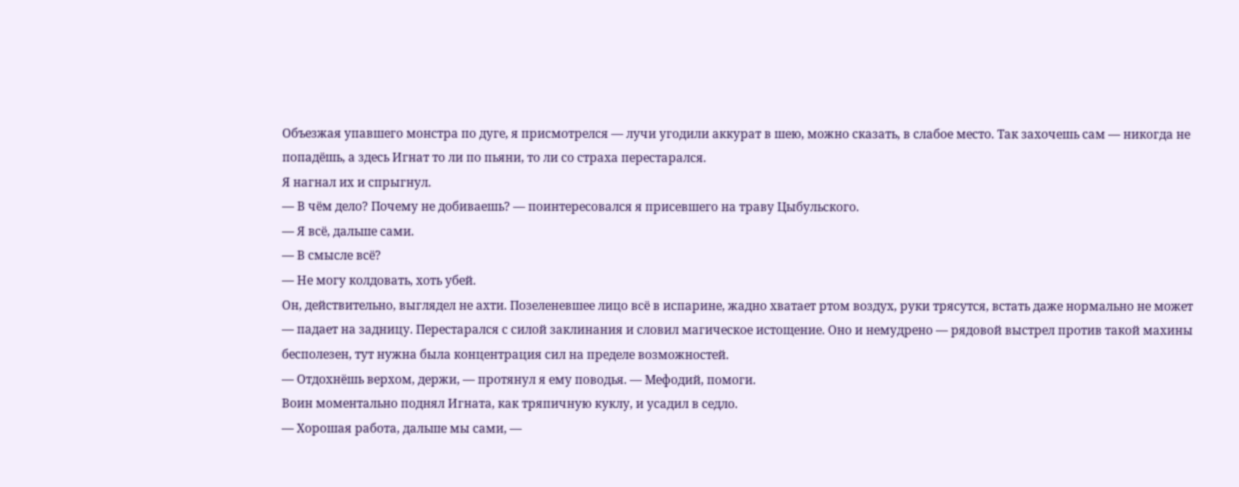Объезжая упавшего монстра по дуге, я присмотрелся — лучи угодили аккурат в шею, можно сказать, в слабое место. Так захочешь сам — никогда не попадёшь, а здесь Игнат то ли по пьяни, то ли со страха перестарался.
Я нагнал их и спрыгнул.
— В чём дело? Почему не добиваешь? — поинтересовался я присевшего на траву Цыбульского.
— Я всё, дальше сами.
— В смысле всё?
— Не могу колдовать, хоть убей.
Он, действительно, выглядел не ахти. Позеленевшее лицо всё в испарине, жадно хватает ртом воздух, руки трясутся, встать даже нормально не может — падает на задницу. Перестарался с силой заклинания и словил магическое истощение. Оно и немудрено — рядовой выстрел против такой махины бесполезен, тут нужна была концентрация сил на пределе возможностей.
— Отдохнëшь верхом, держи, — протянул я ему поводья. — Мефодий, помоги.
Воин моментально поднял Игната, как тряпичную куклу, и усадил в седло.
— Хорошая работа, дальше мы сами, —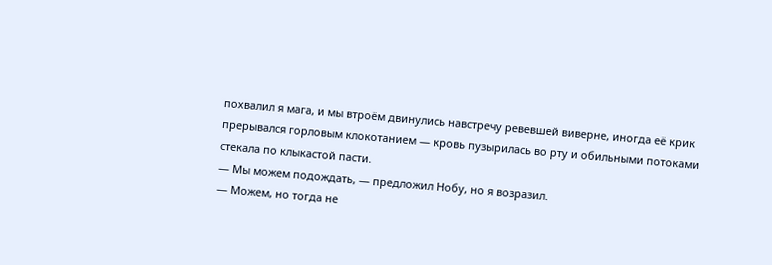похвалил я мага, и мы втроём двинулись навстречу ревевшей виверне, иногда её крик прерывался горловым клокотанием — кровь пузырилась во рту и обильными потоками стекала по клыкастой пасти.
— Мы можем подождать, — предложил Нобу, но я возразил.
— Можем, но тогда не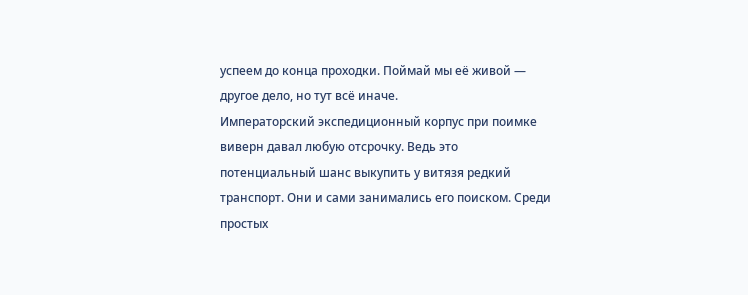успеем до конца проходки. Поймай мы её живой — другое дело, но тут всё иначе.
Императорский экспедиционный корпус при поимке виверн давал любую отсрочку. Ведь это потенциальный шанс выкупить у витязя редкий транспорт. Они и сами занимались его поиском. Среди простых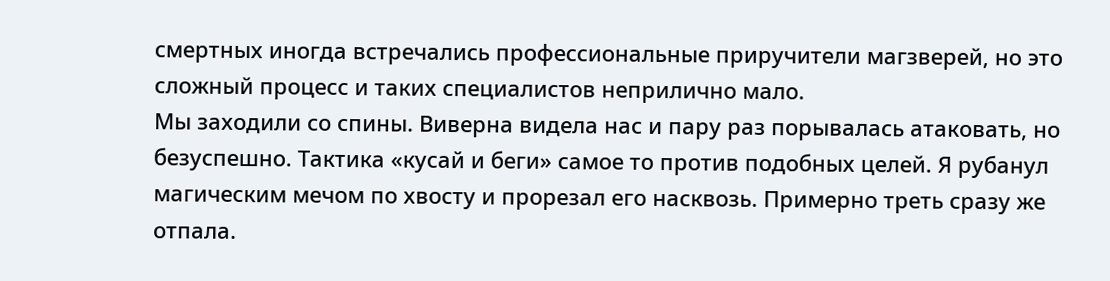смертных иногда встречались профессиональные приручители магзверей, но это сложный процесс и таких специалистов неприлично мало.
Мы заходили со спины. Виверна видела нас и пару раз порывалась атаковать, но безуспешно. Тактика «кусай и беги» самое то против подобных целей. Я рубанул магическим мечом по хвосту и прорезал его насквозь. Примерно треть сразу же отпала.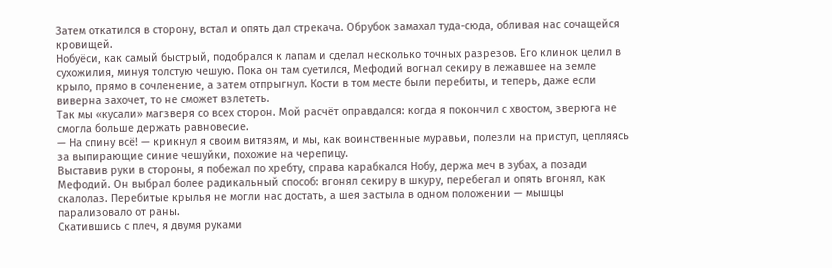Затем откатился в сторону, встал и опять дал стрекача. Обрубок замахал туда-сюда, обливая нас сочащейся кровищей.
Нобуёси, как самый быстрый, подобрался к лапам и сделал несколько точных разрезов. Его клинок целил в сухожилия, минуя толстую чешую. Пока он там суетился, Мефодий вогнал секиру в лежавшее на земле крыло, прямо в сочленение, а затем отпрыгнул. Кости в том месте были перебиты, и теперь, даже если виверна захочет, то не сможет взлететь.
Так мы «кусали» магзверя со всех сторон. Мой расчёт оправдался: когда я покончил с хвостом, зверюга не смогла больше держать равновесие.
— На спину всё! — крикнул я своим витязям, и мы, как воинственные муравьи, полезли на приступ, цепляясь за выпирающие синие чешуйки, похожие на черепицу.
Выставив руки в стороны, я побежал по хребту, справа карабкался Нобу, держа меч в зубах, а позади Мефодий. Он выбрал более радикальный способ: вгонял секиру в шкуру, перебегал и опять вгонял, как скалолаз. Перебитые крылья не могли нас достать, а шея застыла в одном положении — мышцы парализовало от раны.
Скатившись с плеч, я двумя руками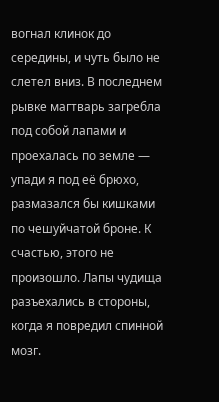вогнал клинок до середины, и чуть было не слетел вниз. В последнем рывке магтварь загребла под собой лапами и проехалась по земле — упади я под еë брюхо, размазался бы кишками по чешуйчатой броне. К счастью, этого не произошло. Лапы чудища разъехались в стороны, когда я повредил спинной мозг.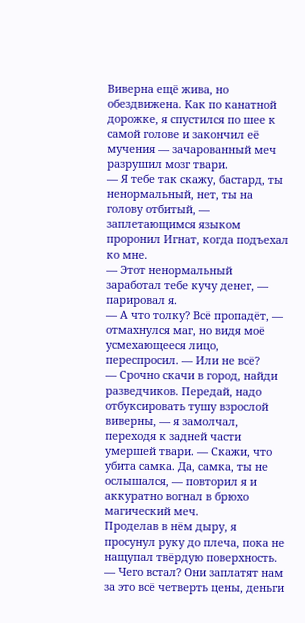Виверна ещё жива, но обездвижена. Как по канатной дорожке, я спустился по шее к самой голове и закончил её мучения — зачарованный меч разрушил мозг твари.
— Я тебе так скажу, бастард, ты ненормальный, нет, ты на голову отбитый, — заплетающимся языком проронил Игнат, когда подъехал ко мне.
— Этот ненормальный заработал тебе кучу денег, — парировал я.
— А что толку? Всë пропадëт, — отмахнулся маг, но видя моë усмехающееся лицо, переспросил. — Или не всë?
— Срочно скачи в город, найди разведчиков. Передай, надо отбуксировать тушу взрослой виверны, — я замолчал, переходя к задней части умершей твари. — Скажи, что убита самка. Да, самка, ты не ослышался, — повторил я и аккуратно вогнал в брюхо магический меч.
Проделав в нëм дыру, я просунул руку до плеча, пока не нащупал твëрдую поверхность.
— Чего встал? Они заплатят нам за это всë четверть цены, деньги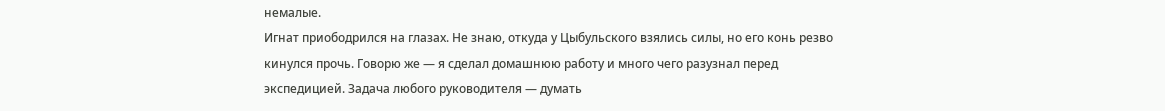немалые.
Игнат приободрился на глазах. Не знаю, откуда у Цыбульского взялись силы, но его конь резво кинулся прочь. Говорю же — я сделал домашнюю работу и много чего разузнал перед экспедицией. Задача любого руководителя — думать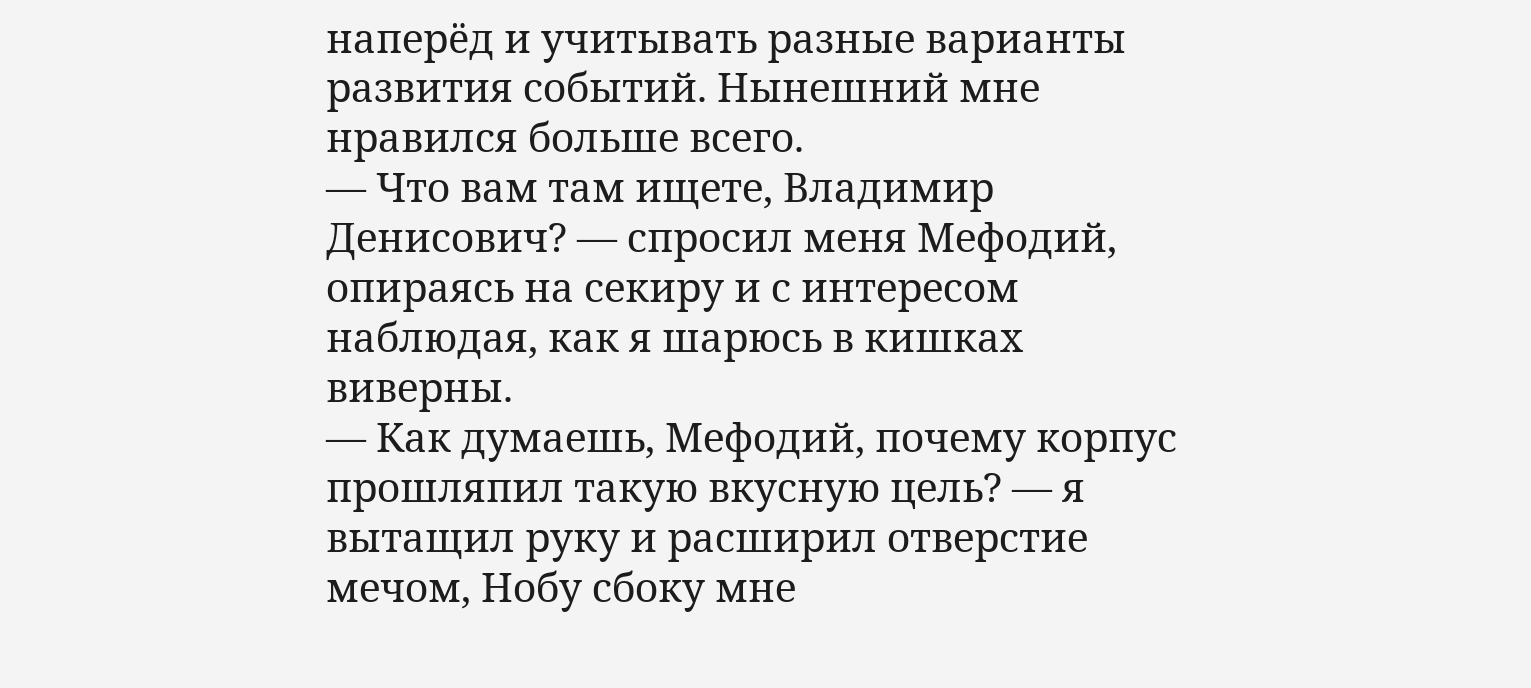наперëд и учитывать разные варианты развития событий. Нынешний мне нравился больше всего.
— Что вам там ищете, Владимир Денисович? — спросил меня Мефодий, опираясь на секиру и с интересом наблюдая, как я шарюсь в кишках виверны.
— Как думаешь, Мефодий, почему корпус прошляпил такую вкусную цель? — я вытащил руку и расширил отверстие мечом, Нобу сбоку мне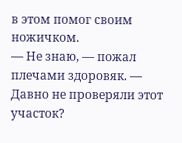в этом помог своим ножичком.
— Не знаю, — пожал плечами здоровяк. — Давно не проверяли этот участок?